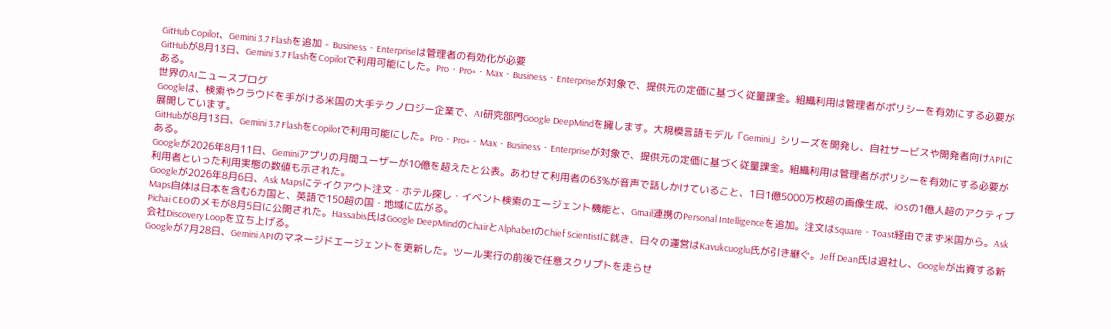GitHub Copilot、Gemini 3.7 Flashを追加 - Business・Enterpriseは管理者の有効化が必要
GitHubが8月13日、Gemini 3.7 FlashをCopilotで利用可能にした。Pro・Pro+・Max・Business・Enterpriseが対象で、提供元の定価に基づく従量課金。組織利用は管理者がポリシーを有効にする必要がある。
世界のAIニュースブログ
Googleは、検索やクラウドを手がける米国の大手テクノロジー企業で、AI研究部門Google DeepMindを擁します。大規模言語モデル「Gemini」シリーズを開発し、自社サービスや開発者向けAPIに展開しています。
GitHubが8月13日、Gemini 3.7 FlashをCopilotで利用可能にした。Pro・Pro+・Max・Business・Enterpriseが対象で、提供元の定価に基づく従量課金。組織利用は管理者がポリシーを有効にする必要がある。
Googleが2026年8月11日、Geminiアプリの月間ユーザーが10億を超えたと公表。あわせて利用者の63%が音声で話しかけていること、1日1億5000万枚超の画像生成、iOSの1億人超のアクティブ利用者といった利用実態の数値も示された。
Googleが2026年8月6日、Ask Mapsにテイクアウト注文・ホテル探し・イベント検索のエージェント機能と、Gmail連携のPersonal Intelligenceを追加。注文はSquare・Toast経由でまず米国から。Ask Maps自体は日本を含む6カ国と、英語で150超の国・地域に広がる。
Pichai CEOのメモが8月5日に公開された。Hassabis氏はGoogle DeepMindのChairとAlphabetのChief Scientistに就き、日々の運営はKavukcuoglu氏が引き継ぐ。Jeff Dean氏は退社し、Googleが出資する新会社Discovery Loopを立ち上げる。
Googleが7月28日、Gemini APIのマネージドエージェントを更新した。ツール実行の前後で任意スクリプトを走らせ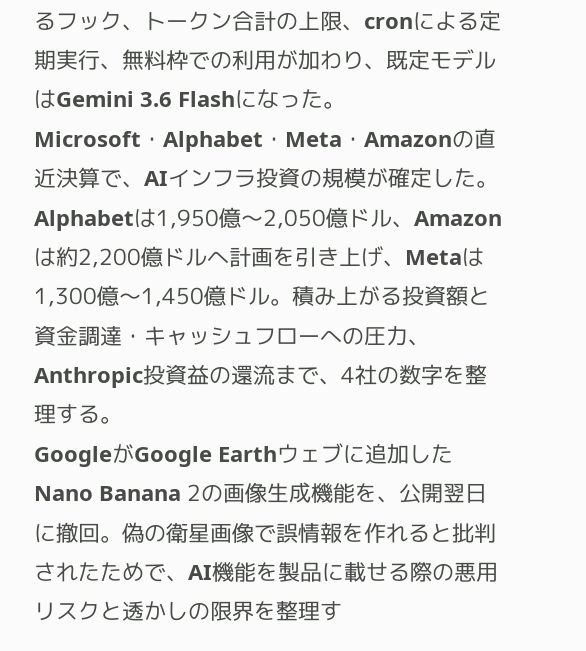るフック、トークン合計の上限、cronによる定期実行、無料枠での利用が加わり、既定モデルはGemini 3.6 Flashになった。
Microsoft・Alphabet・Meta・Amazonの直近決算で、AIインフラ投資の規模が確定した。Alphabetは1,950億〜2,050億ドル、Amazonは約2,200億ドルへ計画を引き上げ、Metaは1,300億〜1,450億ドル。積み上がる投資額と資金調達・キャッシュフローへの圧力、Anthropic投資益の還流まで、4社の数字を整理する。
GoogleがGoogle Earthウェブに追加したNano Banana 2の画像生成機能を、公開翌日に撤回。偽の衛星画像で誤情報を作れると批判されたためで、AI機能を製品に載せる際の悪用リスクと透かしの限界を整理す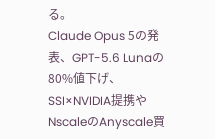る。
Claude Opus 5の発表、GPT-5.6 Lunaの80%値下げ、SSI×NVIDIA提携やNscaleのAnyscale買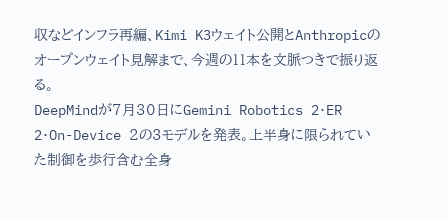収などインフラ再編、Kimi K3ウェイト公開とAnthropicのオープンウェイト見解まで、今週の11本を文脈つきで振り返る。
DeepMindが7月30日にGemini Robotics 2・ER 2・On-Device 2の3モデルを発表。上半身に限られていた制御を歩行含む全身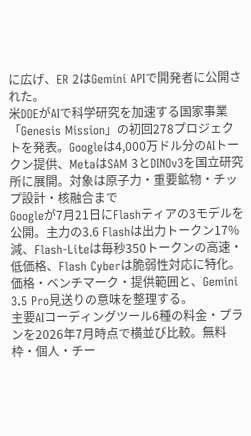に広げ、ER 2はGemini APIで開発者に公開された。
米DOEがAIで科学研究を加速する国家事業「Genesis Mission」の初回278プロジェクトを発表。Googleは4,000万ドル分のAIトークン提供、MetaはSAM 3とDINOv3を国立研究所に展開。対象は原子力・重要鉱物・チップ設計・核融合まで
Googleが7月21日にFlashティアの3モデルを公開。主力の3.6 Flashは出力トークン17%減、Flash-Liteは毎秒350トークンの高速・低価格、Flash Cyberは脆弱性対応に特化。価格・ベンチマーク・提供範囲と、Gemini 3.5 Pro見送りの意味を整理する。
主要AIコーディングツール6種の料金・プランを2026年7月時点で横並び比較。無料枠・個人・チー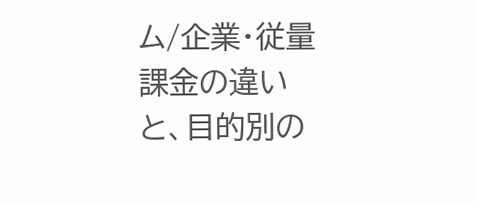ム/企業・従量課金の違いと、目的別の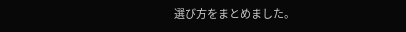選び方をまとめました。